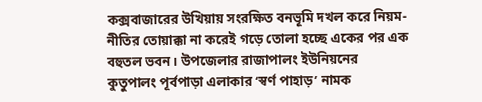কক্সবাজারের উখিয়ায় সংরক্ষিত বনভূমি দখল করে নিয়ম-নীতির তোয়াক্কা না করেই গড়ে তোলা হচ্ছে একের পর এক বহুতল ভবন। উপজেলার রাজাপালং ইউনিয়নের কুতুপালং পূর্বপাড়া এলাকার ‘স্বর্ণ পাহাড়’ নামক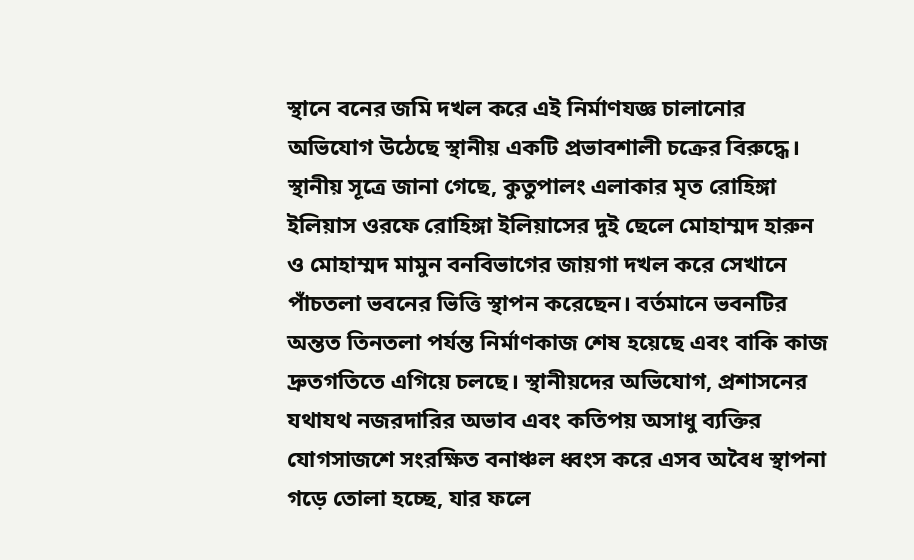স্থানে বনের জমি দখল করে এই নির্মাণযজ্ঞ চালানোর অভিযোগ উঠেছে স্থানীয় একটি প্রভাবশালী চক্রের বিরুদ্ধে।
স্থানীয় সূত্রে জানা গেছে, কুতুপালং এলাকার মৃত রোহিঙ্গা ইলিয়াস ওরফে রোহিঙ্গা ইলিয়াসের দুই ছেলে মোহাম্মদ হারুন ও মোহাম্মদ মামুন বনবিভাগের জায়গা দখল করে সেখানে পাঁচতলা ভবনের ভিত্তি স্থাপন করেছেন। বর্তমানে ভবনটির অন্তত তিনতলা পর্যন্ত নির্মাণকাজ শেষ হয়েছে এবং বাকি কাজ দ্রুতগতিতে এগিয়ে চলছে। স্থানীয়দের অভিযোগ, প্রশাসনের যথাযথ নজরদারির অভাব এবং কতিপয় অসাধু ব্যক্তির যোগসাজশে সংরক্ষিত বনাঞ্চল ধ্বংস করে এসব অবৈধ স্থাপনা গড়ে তোলা হচ্ছে, যার ফলে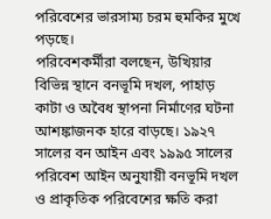পরিবেশের ভারসাম্য চরম হুমকির মুখে পড়ছে।
পরিবেশকর্মীরা বলছেন, উখিয়ার বিভিন্ন স্থানে বনভূমি দখল, পাহাড় কাটা ও অবৈধ স্থাপনা নির্মাণের ঘটনা আশঙ্কাজনক হারে বাড়ছে। ১৯২৭ সালের বন আইন এবং ১৯৯৫ সালের পরিবেশ আইন অনুযায়ী বনভূমি দখল ও প্রাকৃতিক পরিবেশের ক্ষতি করা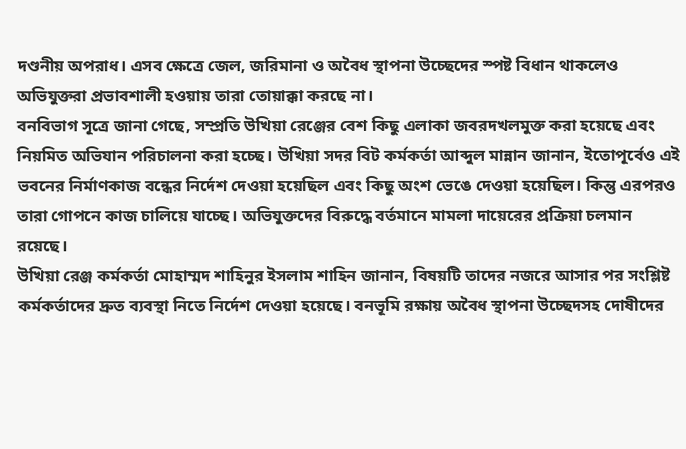দণ্ডনীয় অপরাধ। এসব ক্ষেত্রে জেল, জরিমানা ও অবৈধ স্থাপনা উচ্ছেদের স্পষ্ট বিধান থাকলেও অভিযুক্তরা প্রভাবশালী হওয়ায় তারা তোয়াক্কা করছে না।
বনবিভাগ সূত্রে জানা গেছে, সম্প্রতি উখিয়া রেঞ্জের বেশ কিছু এলাকা জবরদখলমুক্ত করা হয়েছে এবং নিয়মিত অভিযান পরিচালনা করা হচ্ছে। উখিয়া সদর বিট কর্মকর্তা আব্দুল মান্নান জানান, ইতোপূর্বেও এই ভবনের নির্মাণকাজ বন্ধের নির্দেশ দেওয়া হয়েছিল এবং কিছু অংশ ভেঙে দেওয়া হয়েছিল। কিন্তু এরপরও তারা গোপনে কাজ চালিয়ে যাচ্ছে। অভিযুক্তদের বিরুদ্ধে বর্তমানে মামলা দায়েরের প্রক্রিয়া চলমান রয়েছে।
উখিয়া রেঞ্জ কর্মকর্তা মোহাম্মদ শাহিনুর ইসলাম শাহিন জানান, বিষয়টি তাদের নজরে আসার পর সংশ্লিষ্ট কর্মকর্তাদের দ্রুত ব্যবস্থা নিতে নির্দেশ দেওয়া হয়েছে। বনভূমি রক্ষায় অবৈধ স্থাপনা উচ্ছেদসহ দোষীদের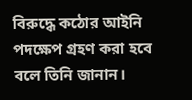বিরুদ্ধে কঠোর আইনি পদক্ষেপ গ্রহণ করা হবে বলে তিনি জানান।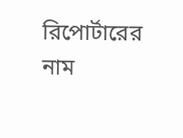রিপোর্টারের নাম